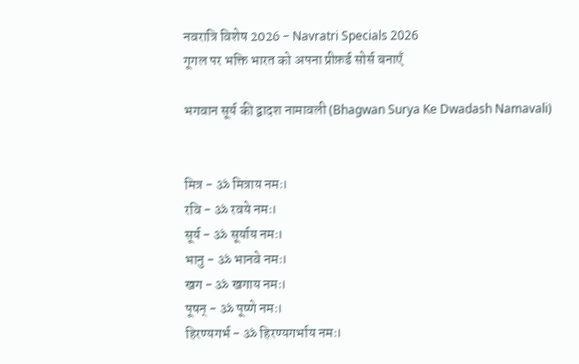नवरात्रि विशेष 2026 - Navratri Specials 2026
गूगल पर भक्ति भारत को अपना प्रीफ़र्ड सोर्स बनाएँ

भगवान सूर्य की द्वादश नामावली (Bhagwan Surya Ke Dwadash Namavali)


मित्र - ॐ मित्राय नमः।
रवि - ॐ रवये नमः।
सूर्य - ॐ सूर्याय नमः।
भानु - ॐ भानवे नमः।
खग - ॐ खगाय नमः।
पूषन् - ॐ पूष्णे नमः।
हिरण्यगर्भ - ॐ हिरण्यगर्भाय नमः।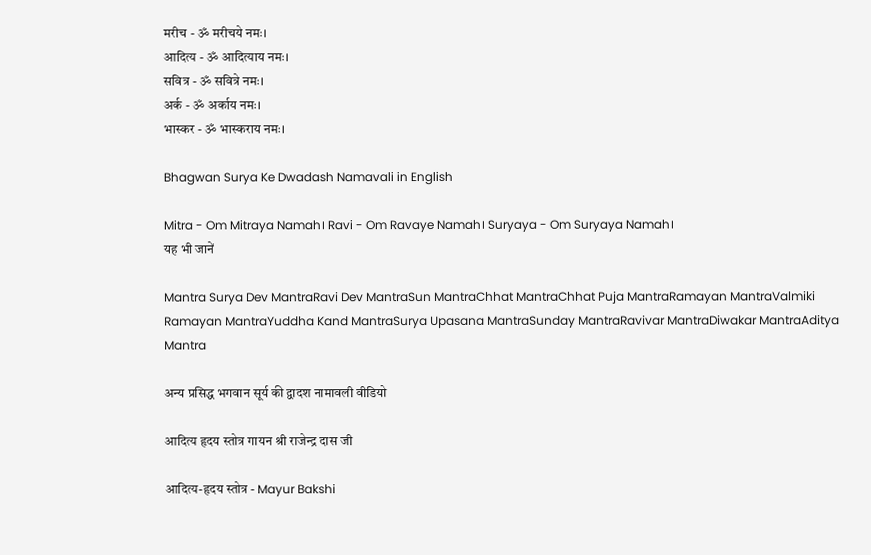मरीच - ॐ मरीचये नमः।
आदित्य - ॐ आदित्याय नमः।
सवित्र - ॐ सवित्रे नमः।
अर्क - ॐ अर्काय नमः।
भास्कर - ॐ भास्कराय नमः।

Bhagwan Surya Ke Dwadash Namavali in English

Mitra - Om Mitraya Namah। Ravi - Om Ravaye Namah। Suryaya - Om Suryaya Namah।
यह भी जानें

Mantra Surya Dev MantraRavi Dev MantraSun MantraChhat MantraChhat Puja MantraRamayan MantraValmiki Ramayan MantraYuddha Kand MantraSurya Upasana MantraSunday MantraRavivar MantraDiwakar MantraAditya Mantra

अन्य प्रसिद्ध भगवान सूर्य की द्वादश नामावली वीडियो

आदित्य हृदय स्तोत्र गायन श्री राजेन्द्र दास जी

आदित्य-हृदय स्तोत्र - Mayur Bakshi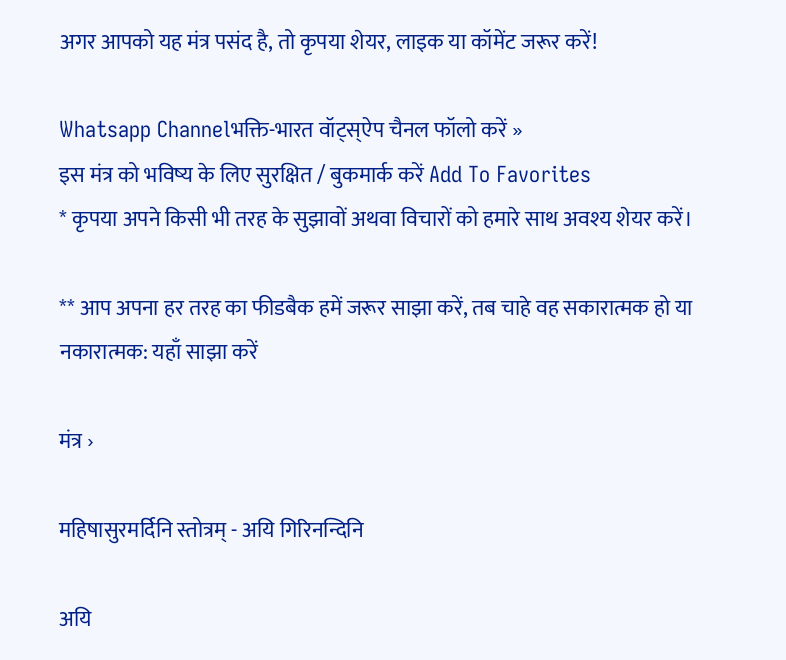अगर आपको यह मंत्र पसंद है, तो कृपया शेयर, लाइक या कॉमेंट जरूर करें!

Whatsapp Channelभक्ति-भारत वॉट्स्ऐप चैनल फॉलो करें »
इस मंत्र को भविष्य के लिए सुरक्षित / बुकमार्क करें Add To Favorites
* कृपया अपने किसी भी तरह के सुझावों अथवा विचारों को हमारे साथ अवश्य शेयर करें।

** आप अपना हर तरह का फीडबैक हमें जरूर साझा करें, तब चाहे वह सकारात्मक हो या नकारात्मक: यहाँ साझा करें

मंत्र ›

महिषासुरमर्दिनि स्तोत्रम् - अयि गिरिनन्दिनि

अयि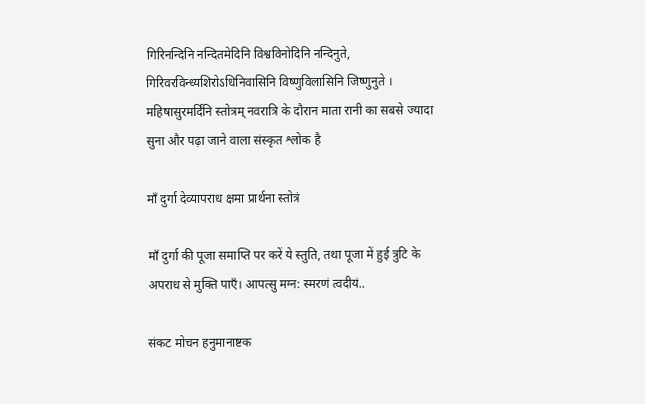गिरिनन्दिनि नन्दितमेदिनि विश्वविनोदिनि नन्दिनुते, गिरिवरविन्ध्यशिरोऽधिनिवासिनि विष्णुविलासिनि जिष्णुनुते । महिषासुरमर्दिनि स्तोत्रम् नवरात्रि के दौरान माता रानी का सबसे ज्यादा सुना और पढ़ा जाने वाला संस्कृत श्लोक है

माँ दुर्गा देव्यापराध क्षमा प्रार्थना स्तोत्रं

माँ दुर्गा की पूजा समाप्ति पर करें ये स्तुति, तथा पूजा में हुई त्रुटि के अपराध से मुक्ति पाएँ। आपत्सु मग्न: स्मरणं त्वदीयं..

संकट मोचन हनुमानाष्टक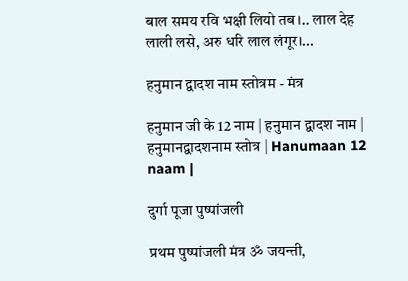बाल समय रवि भक्षी लियो तब।.. लाल देह लाली लसे, अरु धरि लाल लंगूर।...

हनुमान द्वादश नाम स्तोत्रम - मंत्र

हनुमान जी के 12 नाम | हनुमान द्वादश नाम | हनुमानद्वादशनाम स्तोत्र | Hanumaan 12 naam |

दुर्गा पूजा पुष्पांजली

प्रथम पुष्पांजली मंत्र ॐ जयन्ती,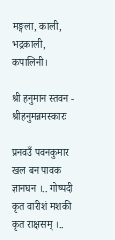मङ्गला, काली, भद्रकाली, कपालिनी।

श्री हनुमान स्तवन - श्रीहनुमन्नमस्कारः

प्रनवउँ पवनकुमार खल बन पावक ज्ञानघन ।.. गोष्पदी कृत वारीशं मशकी कृत राक्षसम् ।..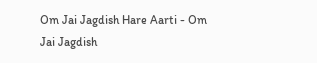Om Jai Jagdish Hare Aarti - Om Jai Jagdish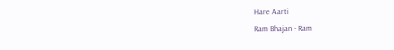Hare Aarti
Ram Bhajan - Ram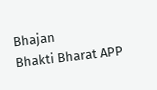Bhajan
Bhakti Bharat APP